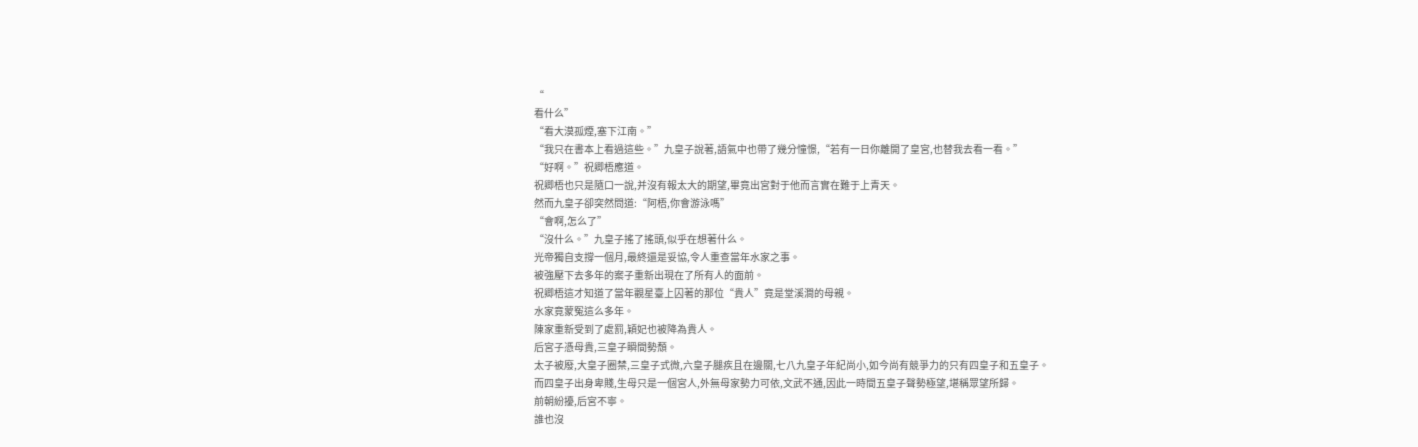“
看什么”
“看大漠孤煙,塞下江南。”
“我只在書本上看過這些。”九皇子說著,語氣中也帶了幾分憧憬,“若有一日你離開了皇宮,也替我去看一看。”
“好啊。”祝卿梧應道。
祝卿梧也只是隨口一說,并沒有報太大的期望,畢竟出宮對于他而言實在難于上青天。
然而九皇子卻突然問道:“阿梧,你會游泳嗎”
“會啊,怎么了”
“沒什么。”九皇子搖了搖頭,似乎在想著什么。
光帝獨自支撐一個月,最終還是妥協,令人重查當年水家之事。
被強壓下去多年的案子重新出現在了所有人的面前。
祝卿梧這才知道了當年觀星臺上囚著的那位“貴人”竟是堂溪澗的母親。
水家竟蒙冤這么多年。
陳家重新受到了處罰,穎妃也被降為貴人。
后宮子憑母貴,三皇子瞬間勢頹。
太子被廢,大皇子圈禁,三皇子式微,六皇子腿疾且在邊關,七八九皇子年紀尚小,如今尚有競爭力的只有四皇子和五皇子。
而四皇子出身卑賤,生母只是一個宮人,外無母家勢力可依,文武不通,因此一時間五皇子聲勢極望,堪稱眾望所歸。
前朝紛擾,后宮不寧。
誰也沒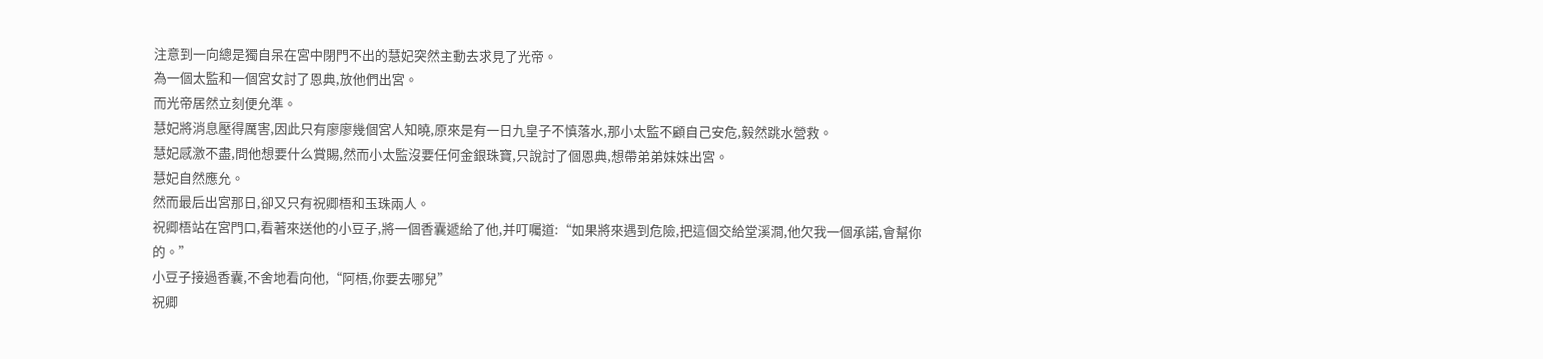注意到一向總是獨自呆在宮中閉門不出的慧妃突然主動去求見了光帝。
為一個太監和一個宮女討了恩典,放他們出宮。
而光帝居然立刻便允準。
慧妃將消息壓得厲害,因此只有廖廖幾個宮人知曉,原來是有一日九皇子不慎落水,那小太監不顧自己安危,毅然跳水營救。
慧妃感激不盡,問他想要什么賞賜,然而小太監沒要任何金銀珠寶,只說討了個恩典,想帶弟弟妹妹出宮。
慧妃自然應允。
然而最后出宮那日,卻又只有祝卿梧和玉珠兩人。
祝卿梧站在宮門口,看著來送他的小豆子,將一個香囊遞給了他,并叮囑道:“如果將來遇到危險,把這個交給堂溪澗,他欠我一個承諾,會幫你的。”
小豆子接過香囊,不舍地看向他,“阿梧,你要去哪兒”
祝卿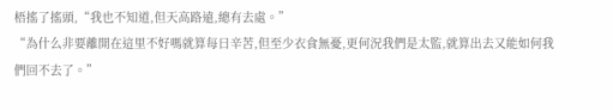梧搖了搖頭,“我也不知道,但天高路遠,總有去處。”
“為什么非要離開在這里不好嗎就算每日辛苦,但至少衣食無憂,更何況我們是太監,就算出去又能如何我們回不去了。”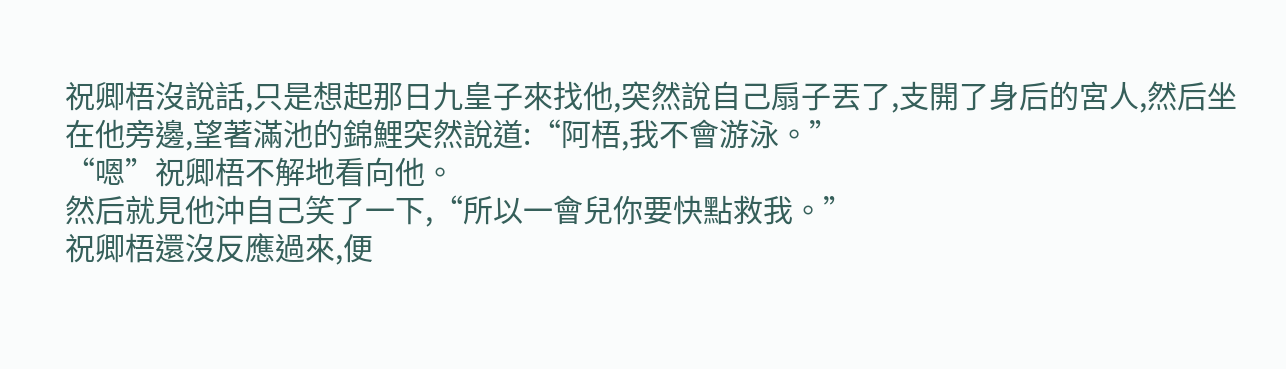祝卿梧沒說話,只是想起那日九皇子來找他,突然說自己扇子丟了,支開了身后的宮人,然后坐在他旁邊,望著滿池的錦鯉突然說道:“阿梧,我不會游泳。”
“嗯”祝卿梧不解地看向他。
然后就見他沖自己笑了一下,“所以一會兒你要快點救我。”
祝卿梧還沒反應過來,便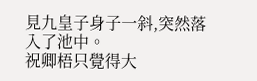見九皇子身子一斜,突然落入了池中。
祝卿梧只覺得大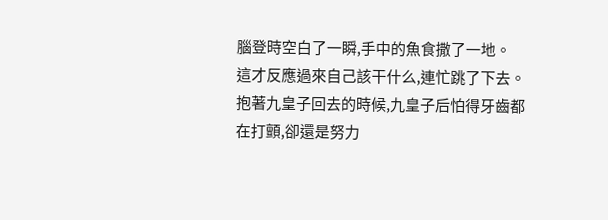腦登時空白了一瞬,手中的魚食撒了一地。
這才反應過來自己該干什么,連忙跳了下去。
抱著九皇子回去的時候,九皇子后怕得牙齒都在打顫,卻還是努力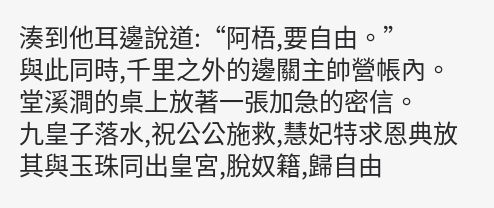湊到他耳邊說道:“阿梧,要自由。”
與此同時,千里之外的邊關主帥營帳內。
堂溪澗的桌上放著一張加急的密信。
九皇子落水,祝公公施救,慧妃特求恩典放其與玉珠同出皇宮,脫奴籍,歸自由